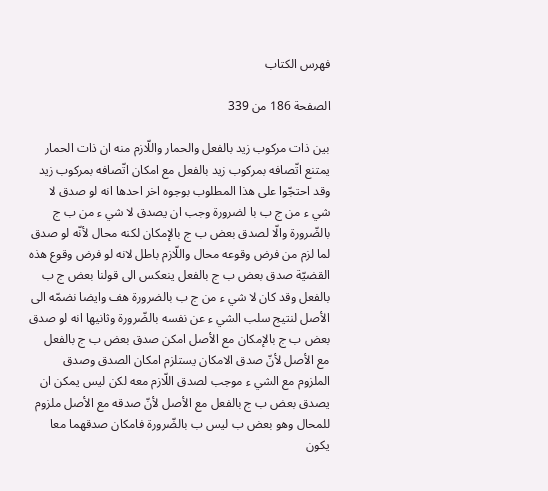فهرس الكتاب

الصفحة 186 من 339

بين ذات مركوب زيد بالفعل والحمار واللّازم منه ان ذات الحمار يمتنع اتّصافه بمركوب زيد بالفعل مع امكان اتّصافه بمركوب زيد وقد احتجّوا على هذا المطلوب بوجوه اخر احدها انه لو صدق لا شي ء من ج ب با لضرورة وجب ان يصدق لا شي ء من ب ج بالضّرورة والّا لصدق بعض ب ج بالإمكان لكنه محال لأنّه لو صدق لما لزم من فرض وقوعه محال واللّازم باطل لانه لو فرض وقوع هذه القضيّة صدق بعض ب ج بالفعل ينعكس الى قولنا بعض ج ب بالفعل وقد كان لا شي ء من ج ب بالضرورة هف وايضا نضمّه الى الأصل لنتيج سلب الشي ء عن نفسه بالضّرورة وثانيها انه لو صدق بعض ب ج بالإمكان مع الأصل امكن صدق بعض ب ج بالفعل مع الأصل لأنّ صدق الامكان يستلزم امكان الصدق وصدق الملزوم مع الشي ء موجب لصدق اللّازم معه لكن ليس يمكن ان يصدق بعض ب ج بالفعل مع الأصل لأنّ صدقه مع الأصل ملزوم للمحال وهو بعض ب ليس ب بالضّرورة فامكان صدقهما معا يكون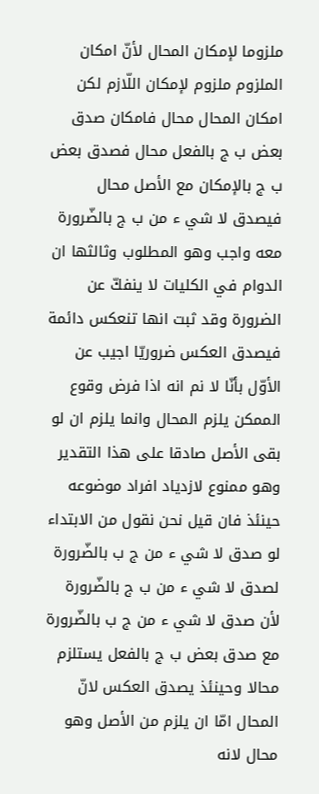ملزوما لإمكان المحال لأنّ امكان الملزوم ملزوم لإمكان اللّازم لكن امكان المحال محال فامكان صدق بعض ب ج بالفعل محال فصدق بعض ب ج بالإمكان مع الأصل محال فيصدق لا شي ء من ب ج بالضّرورة معه واجب وهو المطلوب وثالثها ان الدوام في الكليات لا ينفكّ عن الضرورة وقد ثبت انها تنعكس دائمة فيصدق العكس ضروريّا اجيب عن الأوّل بأنّا لا نم انه اذا فرض وقوع الممكن يلزم المحال وانما يلزم ان لو بقى الأصل صادقا على هذا التقدير وهو ممنوع لازدياد افراد موضوعه حينئذ فان قيل نحن نقول من الابتداء لو صدق لا شي ء من ج ب بالضّرورة لصدق لا شي ء من ب ج بالضّرورة لأن صدق لا شي ء من ج ب بالضّرورة مع صدق بعض ب ج بالفعل يستلزم محالا وحينئذ يصدق العكس لانّ المحال امّا ان يلزم من الأصل وهو محال لانه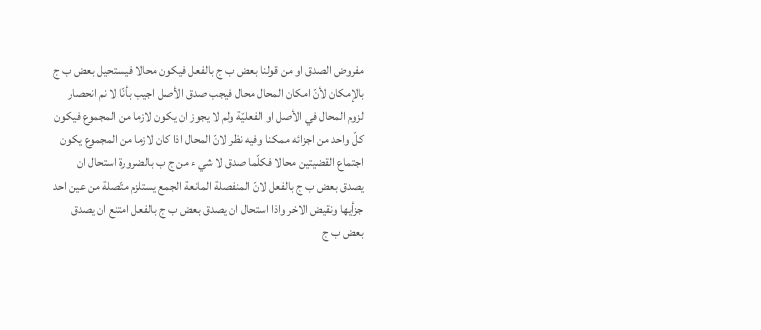مفروض الصدق او من قولنا بعض ب ج بالفعل فيكون محالا فيستحيل بعض ب ج بالإمكان لأنّ امكان المحال محال فيجب صدق الأصل اجيب بأنّا لا نم انحصار لزوم المحال في الأصل او الفعليّة ولم لا يجوز ان يكون لازما من المجموع فيكون كلّ واحد من اجزائه ممكنا وفيه نظر لانّ المحال اذا كان لازما من المجموع يكون اجتماع القضيتين محالا فكلّما صدق لا شي ء من ج ب بالضرورة استحال ان يصدق بعض ب ج بالفعل لانّ المنفصلة المانعة الجمع يستلزم متّصلة من عين احد جزأيها ونقيض الاخر واذا استحال ان يصدق بعض ب ج بالفعل امتنع ان يصدق بعض ب ج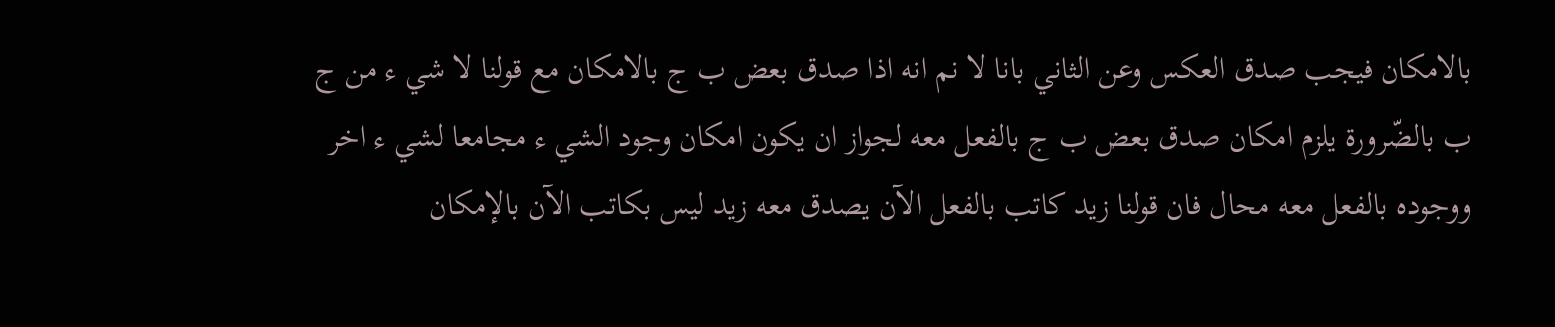بالامكان فيجب صدق العكس وعن الثاني بانا لا نم انه اذا صدق بعض ب ج بالامكان مع قولنا لا شي ء من ج ب بالضّرورة يلزم امكان صدق بعض ب ج بالفعل معه لجواز ان يكون امكان وجود الشي ء مجامعا لشي ء اخر ووجوده بالفعل معه محال فان قولنا زيد كاتب بالفعل الآن يصدق معه زيد ليس بكاتب الآن بالإمكان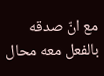مع انّ صدقه بالفعل معه محال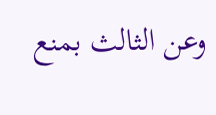وعن الثالث بمنع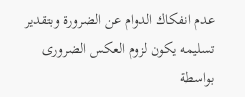عدم انفكاك الدوام عن الضرورة وبتقدير تسليمه يكون لزوم العكس الضرورى بواسطة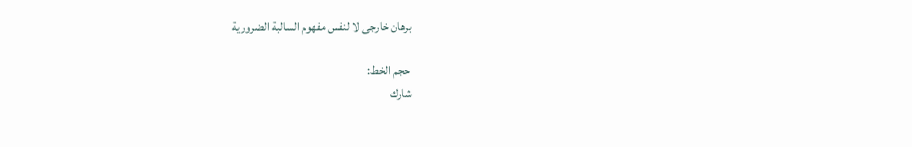برهان خارجى لا لنفس مفهوم السالبة الضرورية

حجم الخط:
شارك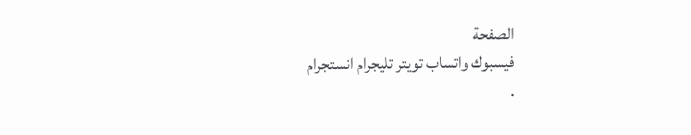الصفحة
فيسبوك واتساب تويتر تليجرام انستجرام
.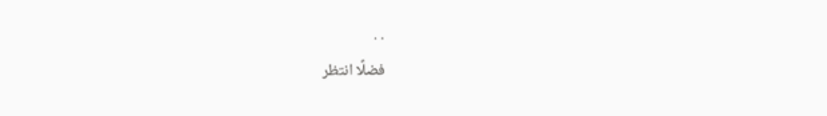. .
فضلًا انتظر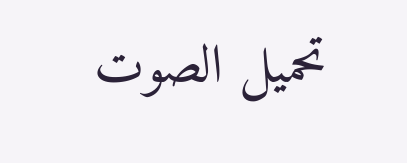تحميل الصوت